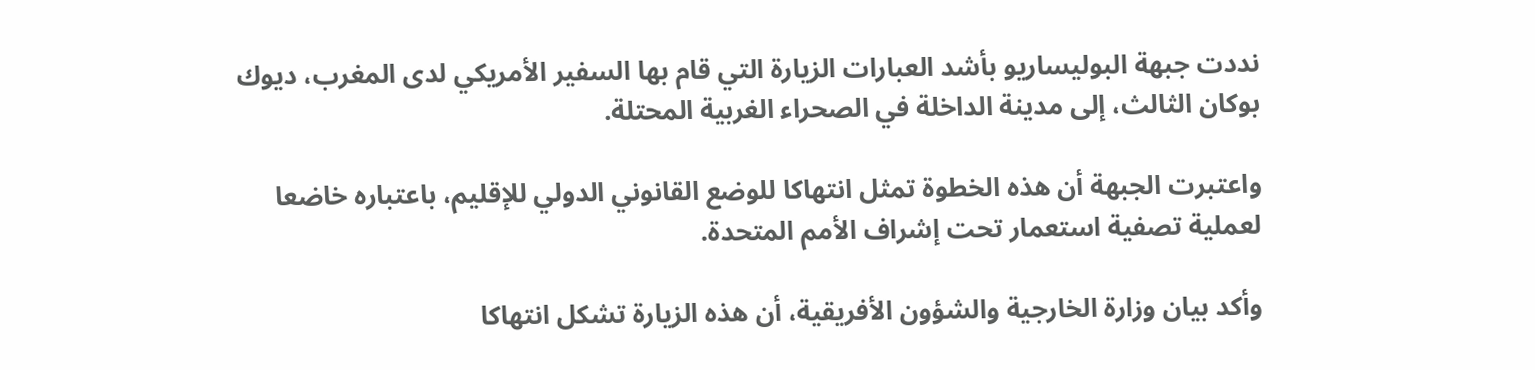نددت جبهة البوليساريو بأشد العبارات الزيارة التي قام بها السفير الأمريكي لدى المغرب، ديوك بوكان الثالث، إلى مدينة الداخلة في الصحراء الغربية المحتلة.

واعتبرت الجبهة أن هذه الخطوة تمثل انتهاكا للوضع القانوني الدولي للإقليم، باعتباره خاضعا لعملية تصفية استعمار تحت إشراف الأمم المتحدة.

وأكد بيان وزارة الخارجية والشؤون الأفريقية، أن هذه الزيارة تشكل انتهاكا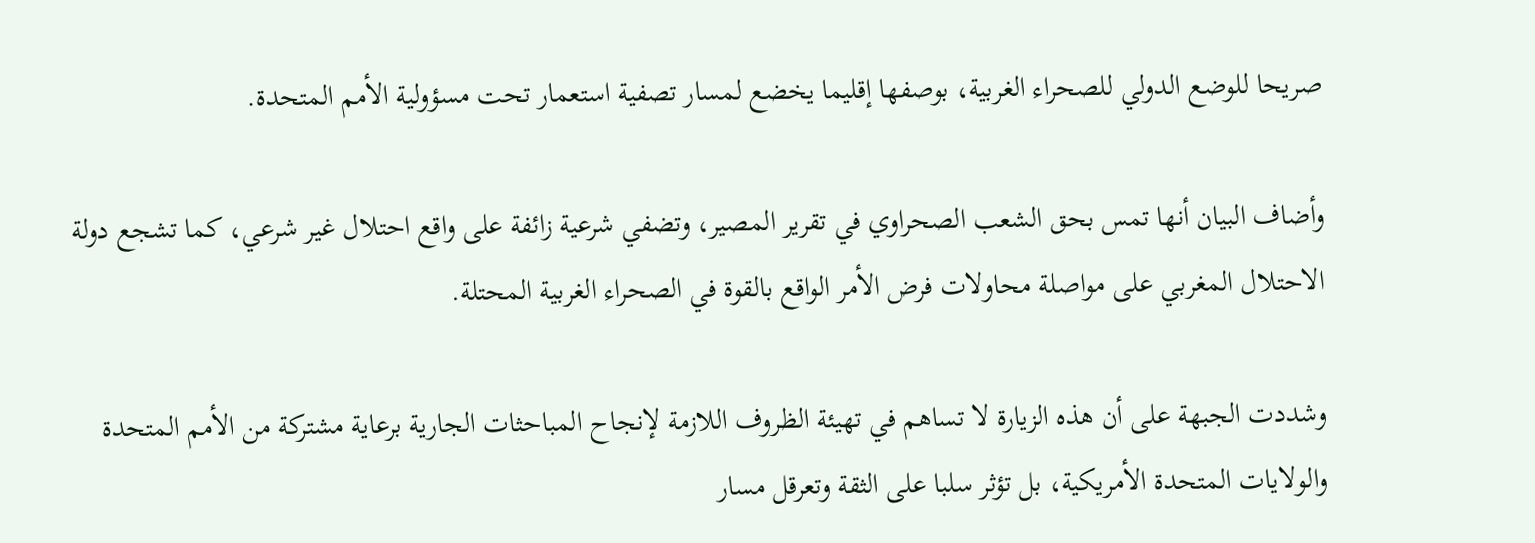صريحا للوضع الدولي للصحراء الغربية، بوصفها إقليما يخضع لمسار تصفية استعمار تحت مسؤولية الأمم المتحدة.

وأضاف البيان أنها تمس بحق الشعب الصحراوي في تقرير المصير، وتضفي شرعية زائفة على واقع احتلال غير شرعي، كما تشجع دولة الاحتلال المغربي على مواصلة محاولات فرض الأمر الواقع بالقوة في الصحراء الغربية المحتلة.

وشددت الجبهة على أن هذه الزيارة لا تساهم في تهيئة الظروف اللازمة لإنجاح المباحثات الجارية برعاية مشتركة من الأمم المتحدة والولايات المتحدة الأمريكية، بل تؤثر سلبا على الثقة وتعرقل مسار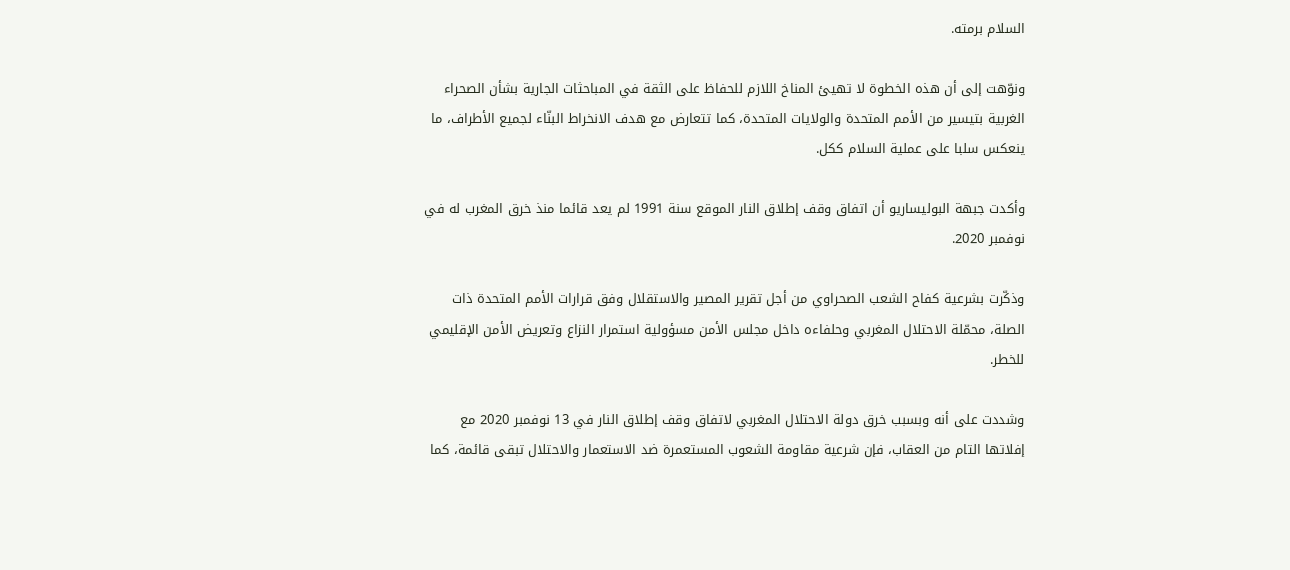السلام برمته.

ونوّهت إلى أن هذه الخطوة لا تهيئ المناخ اللازم للحفاظ على الثقة في المباحثات الجارية بشأن الصحراء الغربية بتيسير من الأمم المتحدة والولايات المتحدة، كما تتعارض مع هدف الانخراط البنّاء لجميع الأطراف، ما ينعكس سلبا على عملية السلام ككل.

وأكدت جبهة البوليساريو أن اتفاق وقف إطلاق النار الموقع سنة 1991 لم يعد قائما منذ خرق المغرب له في نوفمبر 2020.

وذكّرت بشرعية كفاح الشعب الصحراوي من أجل تقرير المصير والاستقلال وفق قرارات الأمم المتحدة ذات الصلة، محمّلة الاحتلال المغربي وحلفاءه داخل مجلس الأمن مسؤولية استمرار النزاع وتعريض الأمن الإقليمي للخطر.

وشددت على أنه وبسبب خرق دولة الاحتلال المغربي لاتفاق وقف إطلاق النار في 13 نوفمبر 2020 مع إفلاتها التام من العقاب، فإن شرعية مقاومة الشعوب المستعمرة ضد الاستعمار والاحتلال تبقى قائمة، كما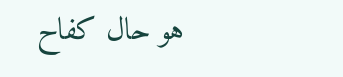هو حال كفاح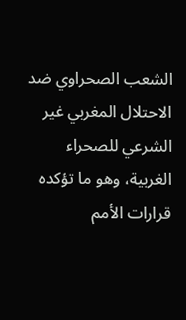الشعب الصحراوي ضد الاحتلال المغربي غير الشرعي للصحراء الغربية، وهو ما تؤكده قرارات الأمم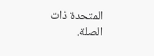المتحدة ذات الصلة.